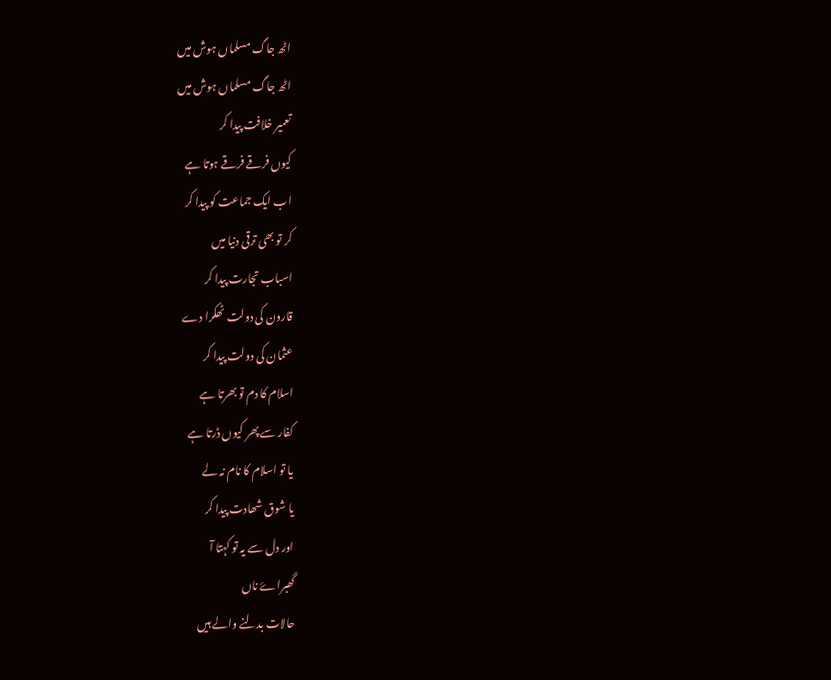اٹھ جاگ مسلماں ہوش میں
اٹھ جاگ مسلماں ہوش میں
تعمیر خلافت پیدا کر
کیوں فرقے فرقے ہوتا ہے
اب ایک جماعت کو پیدا کر
کر تو بھی ترقی دنیا میں
اسباب تجارت پیدا کر
قارون کی دولت ٹھکرا دے
عثمان کی دولت پیدا کر
اسلام کا دم تو بھرتا ہے
کفار سے پھر کیوں ڈرتا ہے
یا تو اسلام کا نام نہ لے
یا شوق شھادت پیدا کر
اور دل سے یہ تو کہتا آ
گھبراۓ ناں
حالات بدلنے والے ہیں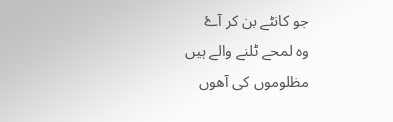جو کانٹے بن کر آۓ
وہ لمحے ٹلنے والے ہیں
مظلوموں کی آھوں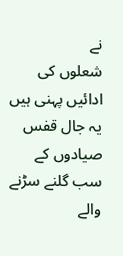نے
شعلوں کی ادائیں پہنی ہیں
یہ جال قفس صیادوں کے
سب گلنے سڑنے والے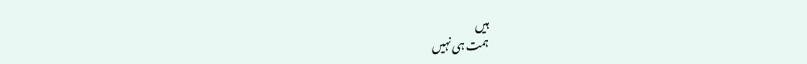ہیں
ہمت ہی نہیں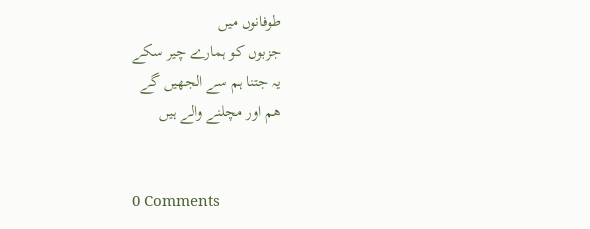طوفانوں میں
جزبوں کو ہمارے چیر سکے
یہ جتنا ہم سے الجھیں گے
ھم اور مچلنے والے ہیں


0 Comments